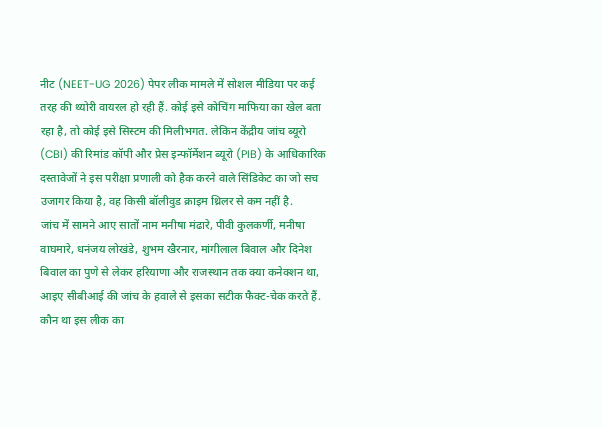नीट (NEET-UG 2026) पेपर लीक मामले में सोशल मीडिया पर कई तरह की थ्योरी वायरल हो रही हैं. कोई इसे कोचिंग माफिया का खेल बता रहा है, तो कोई इसे सिस्टम की मिलीभगत. लेकिन केंद्रीय जांच ब्यूरो (CBI) की रिमांड कॉपी और प्रेस इन्फॉर्मेशन ब्यूरो (PIB) के आधिकारिक दस्तावेजों ने इस परीक्षा प्रणाली को हैक करने वाले सिंडिकेट का जो सच उजागर किया है, वह किसी बॉलीवुड क्राइम थ्रिलर से कम नहीं है.
जांच में सामने आए सातों नाम मनीषा मंढारे, पीवी कुलकर्णी, मनीषा वाघमारे, धनंजय लोखंडे, शुभम खैरनार, मांगीलाल बिवाल और दिनेश बिवाल का पुणे से लेकर हरियाणा और राजस्थान तक क्या कनेक्शन था, आइए सीबीआई की जांच के हवाले से इसका सटीक फैक्ट-चेक करते हैं.
कौन था इस लीक का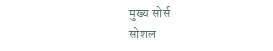मुख्य सोर्स
सोशल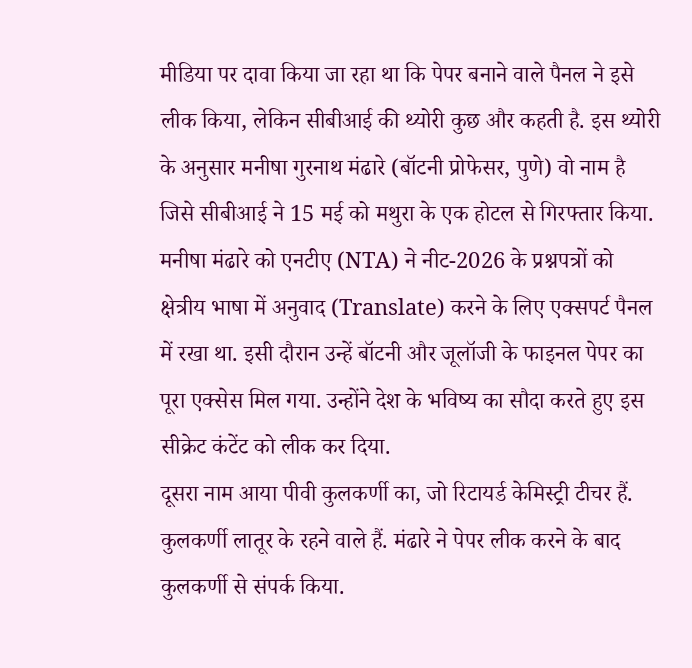मीडिया पर दावा किया जा रहा था कि पेपर बनाने वाले पैनल ने इसे लीक किया, लेकिन सीबीआई की थ्योरी कुछ और कहती है. इस थ्योरी के अनुसार मनीषा गुरनाथ मंढारे (बॉटनी प्रोफेसर, पुणे) वो नाम है जिसे सीबीआई ने 15 मई को मथुरा के एक होटल से गिरफ्तार किया. मनीषा मंढारे को एनटीए (NTA) ने नीट-2026 के प्रश्नपत्रों को क्षेत्रीय भाषा में अनुवाद (Translate) करने के लिए एक्सपर्ट पैनल में रखा था. इसी दौरान उन्हें बॉटनी और जूलॉजी के फाइनल पेपर का पूरा एक्सेस मिल गया. उन्होंने देश के भविष्य का सौदा करते हुए इस सीक्रेट कंटेंट को लीक कर दिया.
दूसरा नाम आया पीवी कुलकर्णी का, जो रिटायर्ड केमिस्ट्री टीचर हैं. कुलकर्णी लातूर के रहने वाले हैं. मंढारे ने पेपर लीक करने के बाद कुलकर्णी से संपर्क किया.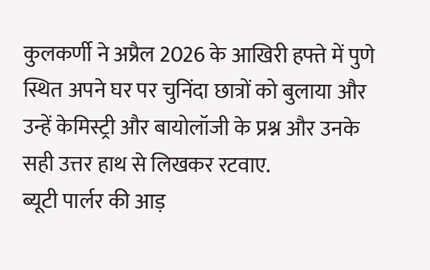कुलकर्णी ने अप्रैल 2026 के आखिरी हफ्ते में पुणे स्थित अपने घर पर चुनिंदा छात्रों को बुलाया और उन्हें केमिस्ट्री और बायोलॉजी के प्रश्न और उनके सही उत्तर हाथ से लिखकर रटवाए.
ब्यूटी पार्लर की आड़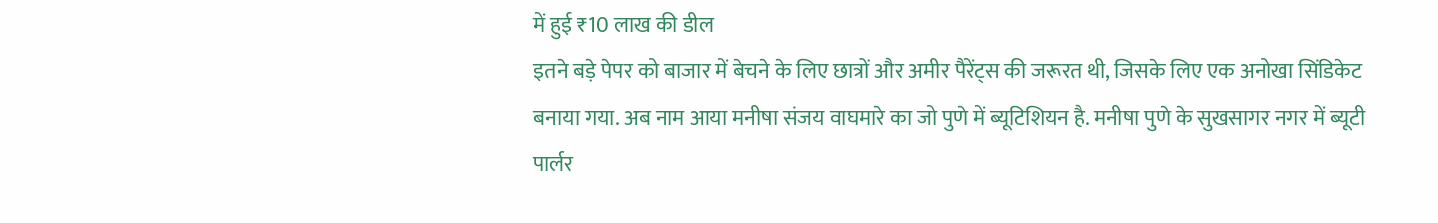में हुई ₹10 लाख की डील
इतने बड़े पेपर को बाजार में बेचने के लिए छात्रों और अमीर पैरेंट्स की जरूरत थी, जिसके लिए एक अनोखा सिंडिकेट बनाया गया. अब नाम आया मनीषा संजय वाघमारे का जो पुणे में ब्यूटिशियन है. मनीषा पुणे के सुखसागर नगर में ब्यूटी पार्लर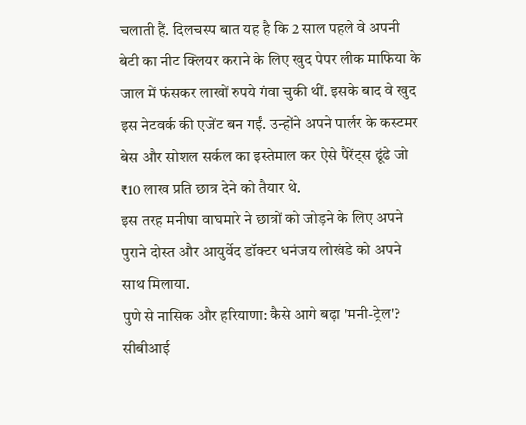चलाती हैं. दिलचस्प बात यह है कि 2 साल पहले वे अपनी बेटी का नीट क्लियर कराने के लिए खुद पेपर लीक माफिया के जाल में फंसकर लाखों रुपये गंवा चुकी थीं. इसके बाद वे खुद इस नेटवर्क की एजेंट बन गईं. उन्होंने अपने पार्लर के कस्टमर बेस और सोशल सर्कल का इस्तेमाल कर ऐसे पैरेंट्स ढूंढे जो ₹10 लाख प्रति छात्र देने को तैयार थे.
इस तरह मनीषा वाघमारे ने छात्रों को जोड़ने के लिए अपने पुराने दोस्त और आयुर्वेद डॉक्टर धनंजय लोखंडे को अपने साथ मिलाया.
पुणे से नासिक और हरियाणा: कैसे आगे बढ़ा 'मनी-ट्रेल'?
सीबीआई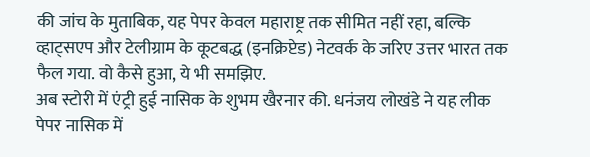की जांच के मुताबिक, यह पेपर केवल महाराष्ट्र तक सीमित नहीं रहा, बल्कि व्हाट्सएप और टेलीग्राम के कूटबद्ध (इनक्रिप्टेड) नेटवर्क के जरिए उत्तर भारत तक फैल गया. वो कैसे हुआ, ये भी समझिए.
अब स्टोरी में एंट्री हुई नासिक के शुभम खैरनार की. धनंजय लोखंडे ने यह लीक पेपर नासिक में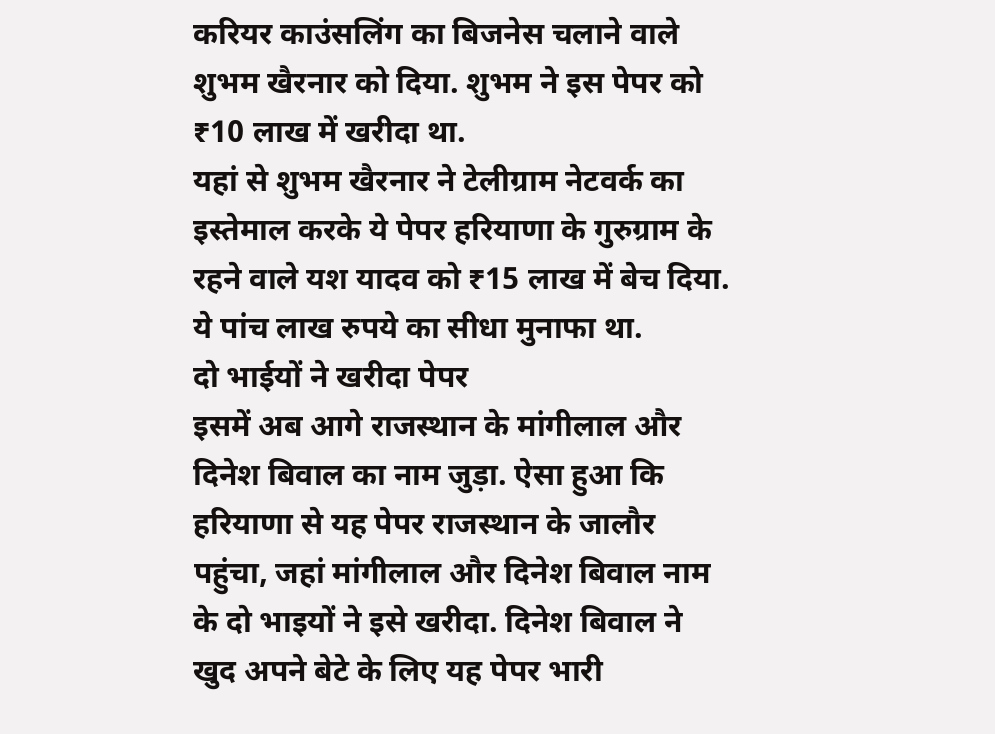करियर काउंसलिंग का बिजनेस चलाने वाले शुभम खैरनार को दिया. शुभम ने इस पेपर को ₹10 लाख में खरीदा था.
यहां से शुभम खैरनार ने टेलीग्राम नेटवर्क का इस्तेमाल करके ये पेपर हरियाणा के गुरुग्राम के रहने वाले यश यादव को ₹15 लाख में बेच दिया. ये पांच लाख रुपये का सीधा मुनाफा था.
दो भाईयों ने खरीदा पेपर
इसमें अब आगे राजस्थान के मांगीलाल और दिनेश बिवाल का नाम जुड़ा. ऐसा हुआ कि हरियाणा से यह पेपर राजस्थान के जालौर पहुंचा, जहां मांगीलाल और दिनेश बिवाल नाम के दो भाइयों ने इसे खरीदा. दिनेश बिवाल ने खुद अपने बेटे के लिए यह पेपर भारी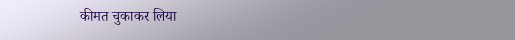कीमत चुकाकर लिया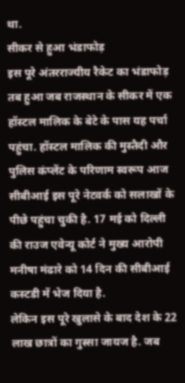था.
सीकर से हुआ भंडाफोड़
इस पूरे अंतरराज्यीय रैकेट का भंडाफोड़ तब हुआ जब राजस्थान के सीकर में एक हॉस्टल मालिक के बेटे के पास यह पर्चा पहुंचा. हॉस्टल मालिक की मुस्तैदी और पुलिस कंप्लेंट के परिणाम स्वरूप आज सीबीआई इस पूरे नेटवर्क को सलाखों के पीछे पहुंचा चुकी है. 17 मई को दिल्ली की राउज एवेन्यू कोर्ट ने मुख्य आरोपी मनीषा मंढारे को 14 दिन की सीबीआई कस्टडी में भेज दिया है.
लेकिन इस पूरे खुलासे के बाद देश के 22 लाख छात्रों का गुस्सा जायज है. जब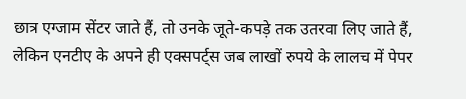छात्र एग्जाम सेंटर जाते हैं, तो उनके जूते-कपड़े तक उतरवा लिए जाते हैं, लेकिन एनटीए के अपने ही एक्सपर्ट्स जब लाखों रुपये के लालच में पेपर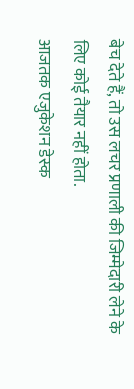बेच देते हैं, तो उस लचर प्रणाली की जिम्मेदारी लेने के लिए कोई तैयार नहीं होता.
आजतक एजुकेशन डेस्क